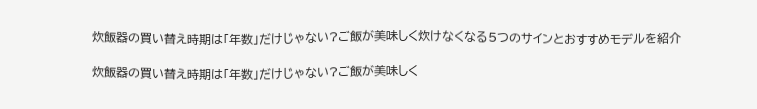炊飯器の買い替え時期は「年数」だけじゃない?ご飯が美味しく炊けなくなる5つのサインとおすすめモデルを紹介

炊飯器の買い替え時期は「年数」だけじゃない?ご飯が美味しく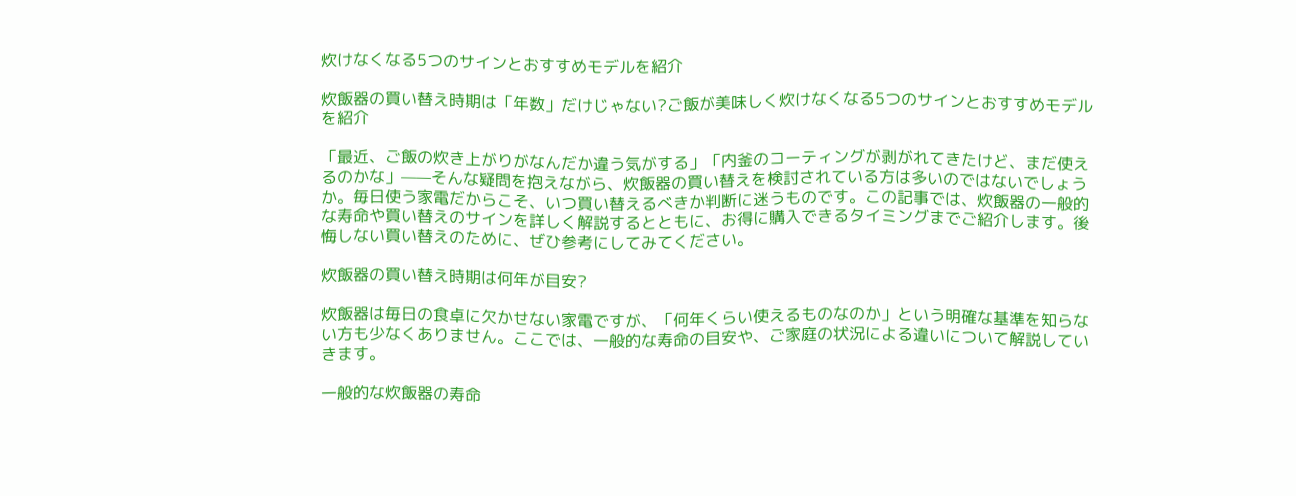炊けなくなる5つのサインとおすすめモデルを紹介

炊飯器の買い替え時期は「年数」だけじゃない?ご飯が美味しく炊けなくなる5つのサインとおすすめモデルを紹介

「最近、ご飯の炊き上がりがなんだか違う気がする」「内釜のコーティングが剥がれてきたけど、まだ使えるのかな」——そんな疑問を抱えながら、炊飯器の買い替えを検討されている方は多いのではないでしょうか。毎日使う家電だからこそ、いつ買い替えるべきか判断に迷うものです。この記事では、炊飯器の一般的な寿命や買い替えのサインを詳しく解説するとともに、お得に購入できるタイミングまでご紹介します。後悔しない買い替えのために、ぜひ参考にしてみてください。

炊飯器の買い替え時期は何年が目安?

炊飯器は毎日の食卓に欠かせない家電ですが、「何年くらい使えるものなのか」という明確な基準を知らない方も少なくありません。ここでは、一般的な寿命の目安や、ご家庭の状況による違いについて解説していきます。

一般的な炊飯器の寿命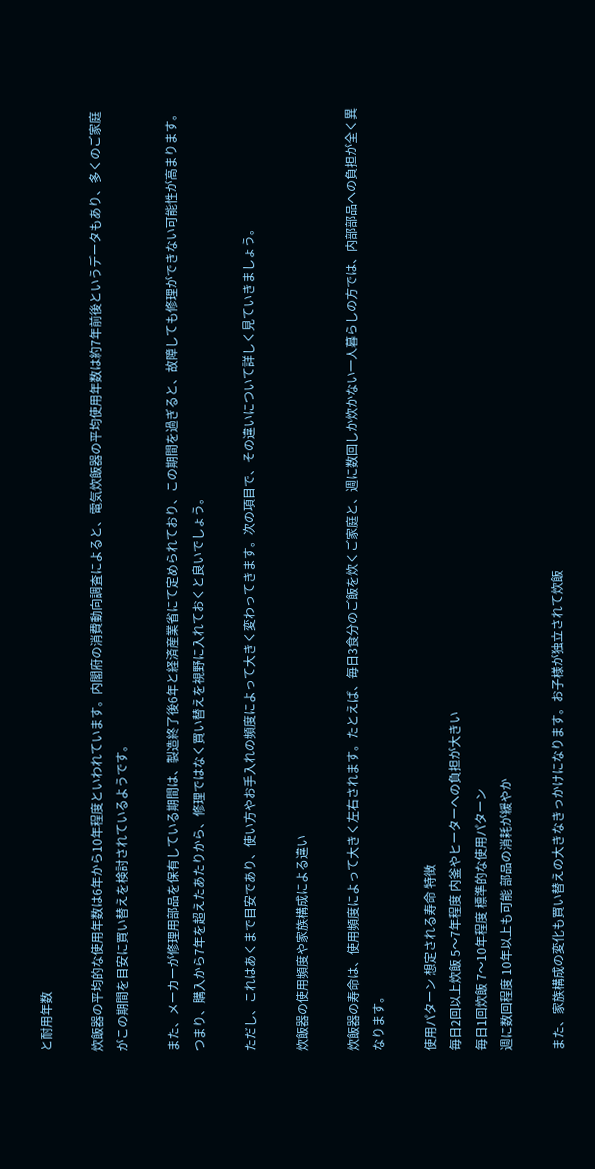と耐用年数

炊飯器の平均的な使用年数は6年から10年程度といわれています。内閣府の消費動向調査によると、電気炊飯器の平均使用年数は約7年前後というデータもあり、多くのご家庭がこの期間を目安に買い替えを検討されているようです。

また、メーカーが修理用部品を保有している期間は、製造終了後6年と経済産業省にて定められており、この期間を過ぎると、故障しても修理ができない可能性が高まります。つまり、購入から7年を超えたあたりから、修理ではなく買い替えを視野に入れておくと良いでしょう。

ただし、これはあくまで目安であり、使い方やお手入れの頻度によって大きく変わってきます。次の項目で、その違いについて詳しく見ていきましょう。

炊飯器の使用頻度や家族構成による違い

炊飯器の寿命は、使用頻度によって大きく左右されます。たとえば、毎日3食分のご飯を炊くご家庭と、週に数回しか炊かない一人暮らしの方では、内部部品への負担が全く異なります。

使用パターン 想定される寿命 特徴
毎日2回以上炊飯 5〜7年程度 内釜やヒーターへの負担が大きい
毎日1回炊飯 7〜10年程度 標準的な使用パターン
週に数回程度 10年以上も可能 部品の消耗が緩やか

また、家族構成の変化も買い替えの大きなきっかけになります。お子様が独立されて炊飯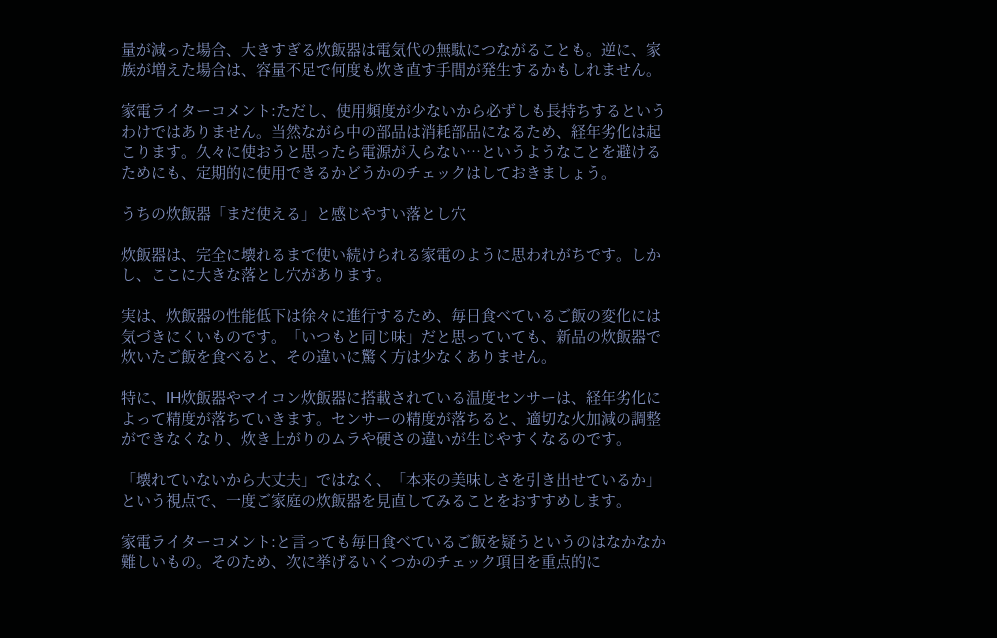量が減った場合、大きすぎる炊飯器は電気代の無駄につながることも。逆に、家族が増えた場合は、容量不足で何度も炊き直す手間が発生するかもしれません。

家電ライターコメント:ただし、使用頻度が少ないから必ずしも長持ちするというわけではありません。当然ながら中の部品は消耗部品になるため、経年劣化は起こります。久々に使おうと思ったら電源が入らない…というようなことを避けるためにも、定期的に使用できるかどうかのチェックはしておきましょう。

うちの炊飯器「まだ使える」と感じやすい落とし穴

炊飯器は、完全に壊れるまで使い続けられる家電のように思われがちです。しかし、ここに大きな落とし穴があります。

実は、炊飯器の性能低下は徐々に進行するため、毎日食べているご飯の変化には気づきにくいものです。「いつもと同じ味」だと思っていても、新品の炊飯器で炊いたご飯を食べると、その違いに驚く方は少なくありません。

特に、IH炊飯器やマイコン炊飯器に搭載されている温度センサーは、経年劣化によって精度が落ちていきます。センサーの精度が落ちると、適切な火加減の調整ができなくなり、炊き上がりのムラや硬さの違いが生じやすくなるのです。

「壊れていないから大丈夫」ではなく、「本来の美味しさを引き出せているか」という視点で、一度ご家庭の炊飯器を見直してみることをおすすめします。

家電ライターコメント:と言っても毎日食べているご飯を疑うというのはなかなか難しいもの。そのため、次に挙げるいくつかのチェック項目を重点的に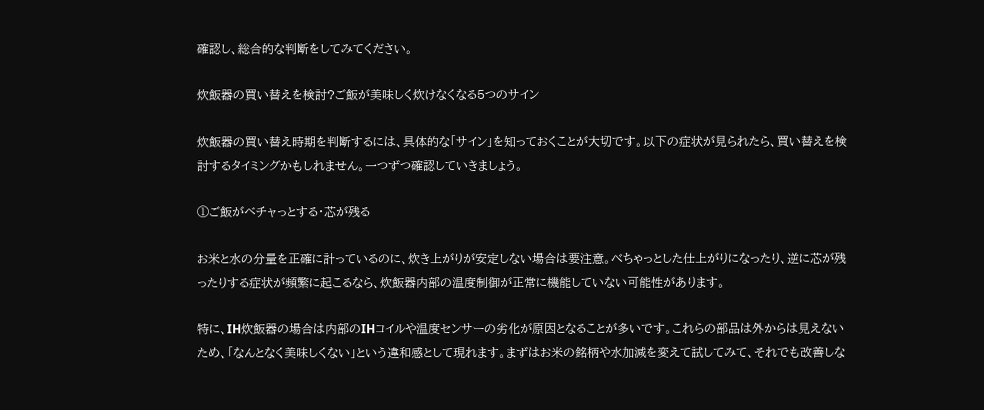確認し、総合的な判断をしてみてください。

炊飯器の買い替えを検討?ご飯が美味しく炊けなくなる5つのサイン

炊飯器の買い替え時期を判断するには、具体的な「サイン」を知っておくことが大切です。以下の症状が見られたら、買い替えを検討するタイミングかもしれません。一つずつ確認していきましょう。

①ご飯がベチャっとする・芯が残る

お米と水の分量を正確に計っているのに、炊き上がりが安定しない場合は要注意。べちゃっとした仕上がりになったり、逆に芯が残ったりする症状が頻繁に起こるなら、炊飯器内部の温度制御が正常に機能していない可能性があります。

特に、IH炊飯器の場合は内部のIHコイルや温度センサーの劣化が原因となることが多いです。これらの部品は外からは見えないため、「なんとなく美味しくない」という違和感として現れます。まずはお米の銘柄や水加減を変えて試してみて、それでも改善しな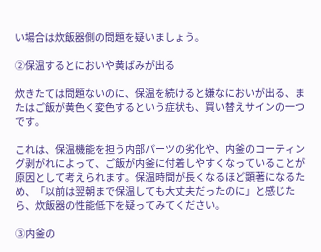い場合は炊飯器側の問題を疑いましょう。

②保温するとにおいや黄ばみが出る

炊きたては問題ないのに、保温を続けると嫌なにおいが出る、またはご飯が黄色く変色するという症状も、買い替えサインの一つです。

これは、保温機能を担う内部パーツの劣化や、内釜のコーティング剥がれによって、ご飯が内釜に付着しやすくなっていることが原因として考えられます。保温時間が長くなるほど顕著になるため、「以前は翌朝まで保温しても大丈夫だったのに」と感じたら、炊飯器の性能低下を疑ってみてください。

③内釜の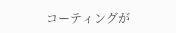コーティングが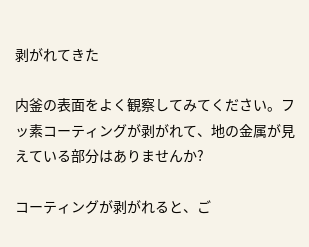剥がれてきた

内釜の表面をよく観察してみてください。フッ素コーティングが剥がれて、地の金属が見えている部分はありませんか?

コーティングが剥がれると、ご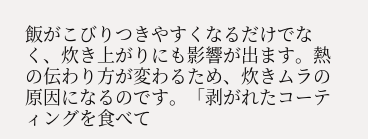飯がこびりつきやすくなるだけでなく、炊き上がりにも影響が出ます。熱の伝わり方が変わるため、炊きムラの原因になるのです。「剥がれたコーティングを食べて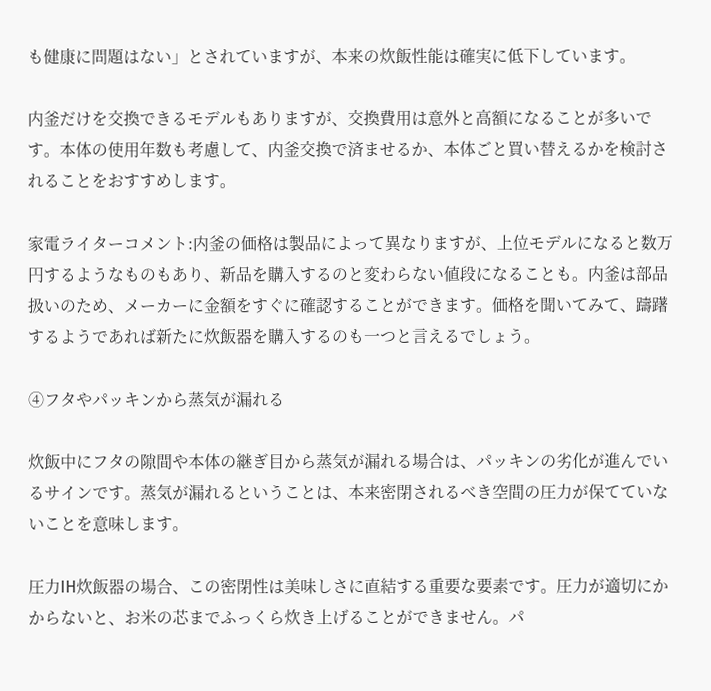も健康に問題はない」とされていますが、本来の炊飯性能は確実に低下しています。

内釜だけを交換できるモデルもありますが、交換費用は意外と高額になることが多いです。本体の使用年数も考慮して、内釜交換で済ませるか、本体ごと買い替えるかを検討されることをおすすめします。

家電ライターコメント:内釜の価格は製品によって異なりますが、上位モデルになると数万円するようなものもあり、新品を購入するのと変わらない値段になることも。内釜は部品扱いのため、メーカーに金額をすぐに確認することができます。価格を聞いてみて、躊躇するようであれば新たに炊飯器を購入するのも一つと言えるでしょう。

④フタやパッキンから蒸気が漏れる

炊飯中にフタの隙間や本体の継ぎ目から蒸気が漏れる場合は、パッキンの劣化が進んでいるサインです。蒸気が漏れるということは、本来密閉されるべき空間の圧力が保てていないことを意味します。

圧力IH炊飯器の場合、この密閉性は美味しさに直結する重要な要素です。圧力が適切にかからないと、お米の芯までふっくら炊き上げることができません。パ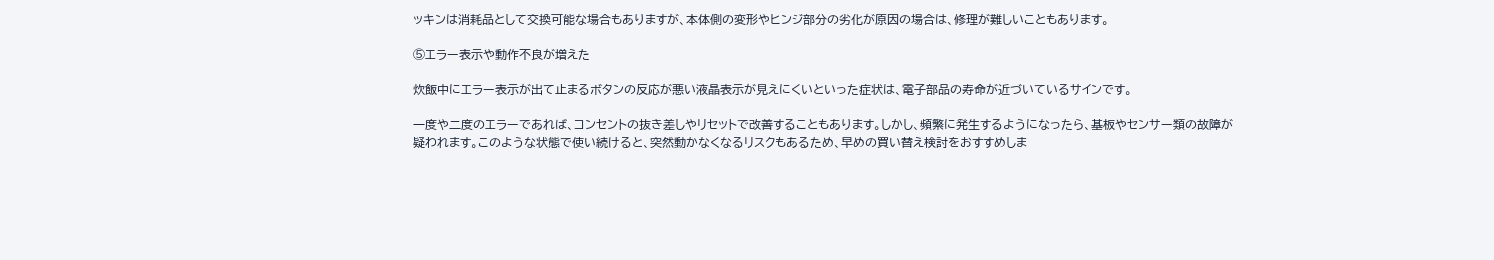ッキンは消耗品として交換可能な場合もありますが、本体側の変形やヒンジ部分の劣化が原因の場合は、修理が難しいこともあります。

⑤エラー表示や動作不良が増えた

炊飯中にエラー表示が出て止まるボタンの反応が悪い液晶表示が見えにくいといった症状は、電子部品の寿命が近づいているサインです。

一度や二度のエラーであれば、コンセントの抜き差しやリセットで改善することもあります。しかし、頻繁に発生するようになったら、基板やセンサー類の故障が疑われます。このような状態で使い続けると、突然動かなくなるリスクもあるため、早めの買い替え検討をおすすめしま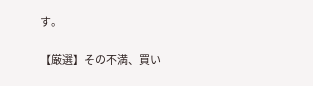す。

【厳選】その不満、買い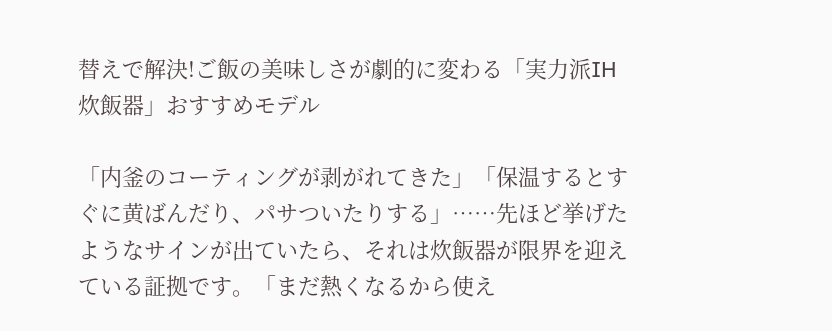替えで解決!ご飯の美味しさが劇的に変わる「実力派IH炊飯器」おすすめモデル

「内釜のコーティングが剥がれてきた」「保温するとすぐに黄ばんだり、パサついたりする」……先ほど挙げたようなサインが出ていたら、それは炊飯器が限界を迎えている証拠です。「まだ熱くなるから使え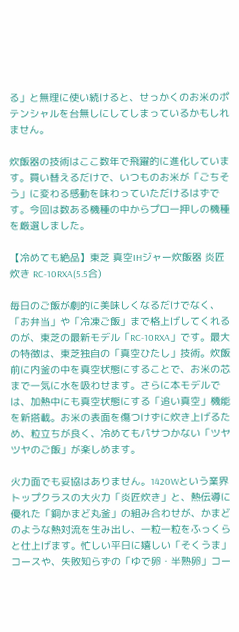る」と無理に使い続けると、せっかくのお米のポテンシャルを台無しにしてしまっているかもしれません。

炊飯器の技術はここ数年で飛躍的に進化しています。買い替えるだけで、いつものお米が「ごちそう」に変わる感動を味わっていただけるはずです。今回は数ある機種の中からプロ一押しの機種を厳選しました。

【冷めても絶品】東芝 真空IHジャー炊飯器 炎匠炊き RC-10RXA(5.5合)

毎日のご飯が劇的に美味しくなるだけでなく、「お弁当」や「冷凍ご飯」まで格上げしてくれるのが、東芝の最新モデル「RC-10RXA」です。最大の特徴は、東芝独自の「真空ひたし」技術。炊飯前に内釜の中を真空状態にすることで、お米の芯まで一気に水を吸わせます。さらに本モデルでは、加熱中にも真空状態にする「追い真空」機能を新搭載。お米の表面を傷つけずに炊き上げるため、粒立ちが良く、冷めてもパサつかない「ツヤツヤのご飯」が楽しめます。

火力面でも妥協はありません。1420Wという業界トップクラスの大火力「炎匠炊き」と、熱伝導に優れた「銅かまど丸釜」の組み合わせが、かまどのような熱対流を生み出し、一粒一粒をふっくらと仕上げます。忙しい平日に嬉しい「そくうま」コースや、失敗知らずの「ゆで卵・半熟卵」コー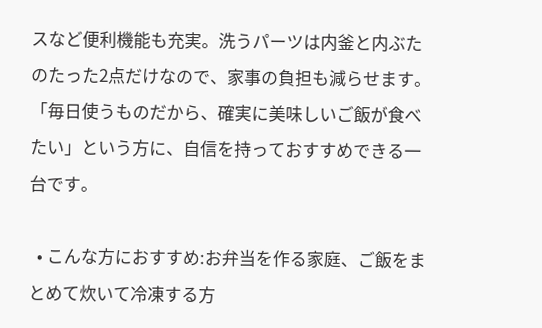スなど便利機能も充実。洗うパーツは内釜と内ぶたのたった2点だけなので、家事の負担も減らせます。「毎日使うものだから、確実に美味しいご飯が食べたい」という方に、自信を持っておすすめできる一台です。

  • こんな方におすすめ:お弁当を作る家庭、ご飯をまとめて炊いて冷凍する方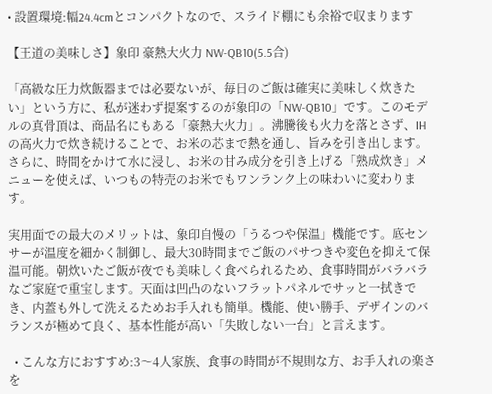• 設置環境:幅24.4cmとコンパクトなので、スライド棚にも余裕で収まります

【王道の美味しさ】象印 豪熱大火力 NW-QB10(5.5合)

「高級な圧力炊飯器までは必要ないが、毎日のご飯は確実に美味しく炊きたい」という方に、私が迷わず提案するのが象印の「NW-QB10」です。このモデルの真骨頂は、商品名にもある「豪熱大火力」。沸騰後も火力を落とさず、IHの高火力で炊き続けることで、お米の芯まで熱を通し、旨みを引き出します。さらに、時間をかけて水に浸し、お米の甘み成分を引き上げる「熟成炊き」メニューを使えば、いつもの特売のお米でもワンランク上の味わいに変わります。

実用面での最大のメリットは、象印自慢の「うるつや保温」機能です。底センサーが温度を細かく制御し、最大30時間までご飯のパサつきや変色を抑えて保温可能。朝炊いたご飯が夜でも美味しく食べられるため、食事時間がバラバラなご家庭で重宝します。天面は凹凸のないフラットパネルでサッと一拭きでき、内蓋も外して洗えるためお手入れも簡単。機能、使い勝手、デザインのバランスが極めて良く、基本性能が高い「失敗しない一台」と言えます。

  • こんな方におすすめ:3〜4人家族、食事の時間が不規則な方、お手入れの楽さを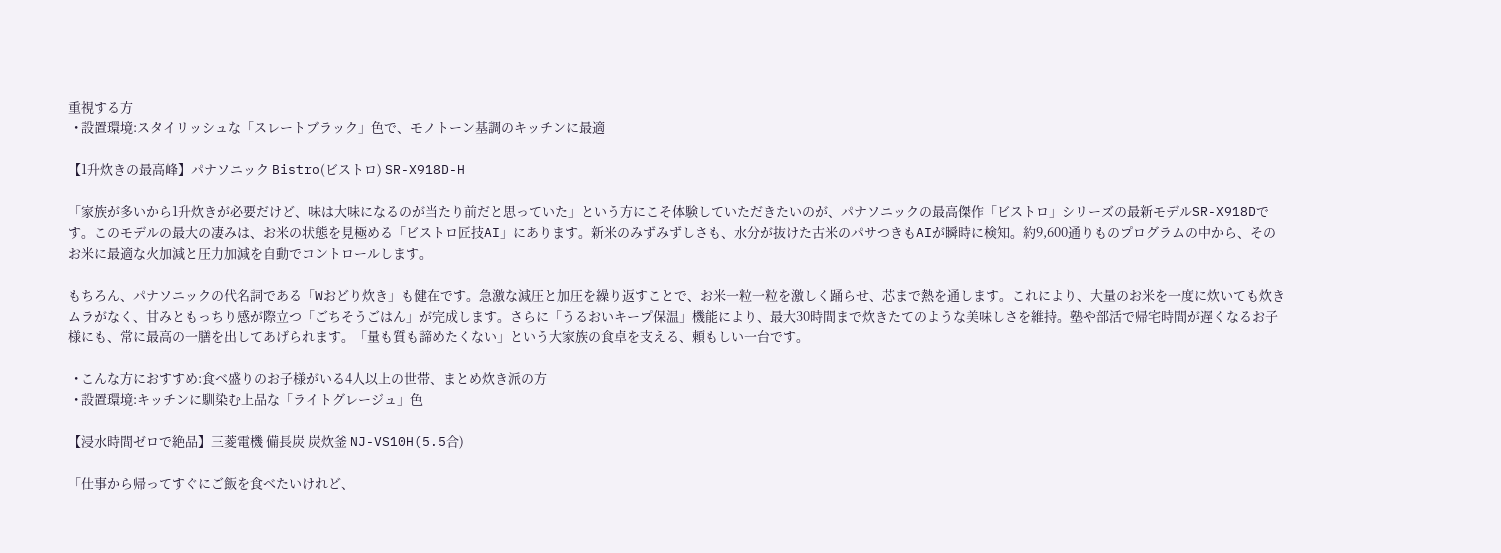重視する方
  • 設置環境:スタイリッシュな「スレートブラック」色で、モノトーン基調のキッチンに最適

【1升炊きの最高峰】パナソニック Bistro(ビストロ) SR-X918D-H

「家族が多いから1升炊きが必要だけど、味は大味になるのが当たり前だと思っていた」という方にこそ体験していただきたいのが、パナソニックの最高傑作「ビストロ」シリーズの最新モデルSR-X918Dです。このモデルの最大の凄みは、お米の状態を見極める「ビストロ匠技AI」にあります。新米のみずみずしさも、水分が抜けた古米のパサつきもAIが瞬時に検知。約9,600通りものプログラムの中から、そのお米に最適な火加減と圧力加減を自動でコントロールします。

もちろん、パナソニックの代名詞である「Wおどり炊き」も健在です。急激な減圧と加圧を繰り返すことで、お米一粒一粒を激しく踊らせ、芯まで熱を通します。これにより、大量のお米を一度に炊いても炊きムラがなく、甘みともっちり感が際立つ「ごちそうごはん」が完成します。さらに「うるおいキープ保温」機能により、最大30時間まで炊きたてのような美味しさを維持。塾や部活で帰宅時間が遅くなるお子様にも、常に最高の一膳を出してあげられます。「量も質も諦めたくない」という大家族の食卓を支える、頼もしい一台です。

  • こんな方におすすめ:食べ盛りのお子様がいる4人以上の世帯、まとめ炊き派の方
  • 設置環境:キッチンに馴染む上品な「ライトグレージュ」色

【浸水時間ゼロで絶品】三菱電機 備長炭 炭炊釜 NJ-VS10H(5.5合)

「仕事から帰ってすぐにご飯を食べたいけれど、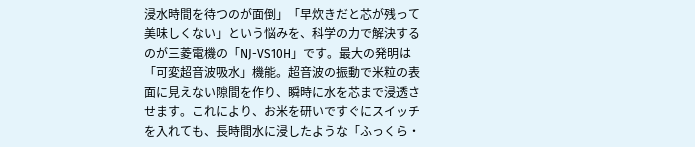浸水時間を待つのが面倒」「早炊きだと芯が残って美味しくない」という悩みを、科学の力で解決するのが三菱電機の「NJ-VS10H」です。最大の発明は「可変超音波吸水」機能。超音波の振動で米粒の表面に見えない隙間を作り、瞬時に水を芯まで浸透させます。これにより、お米を研いですぐにスイッチを入れても、長時間水に浸したような「ふっくら・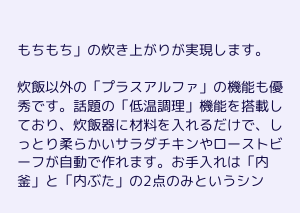もちもち」の炊き上がりが実現します。

炊飯以外の「プラスアルファ」の機能も優秀です。話題の「低温調理」機能を搭載しており、炊飯器に材料を入れるだけで、しっとり柔らかいサラダチキンやローストビーフが自動で作れます。お手入れは「内釜」と「内ぶた」の2点のみというシン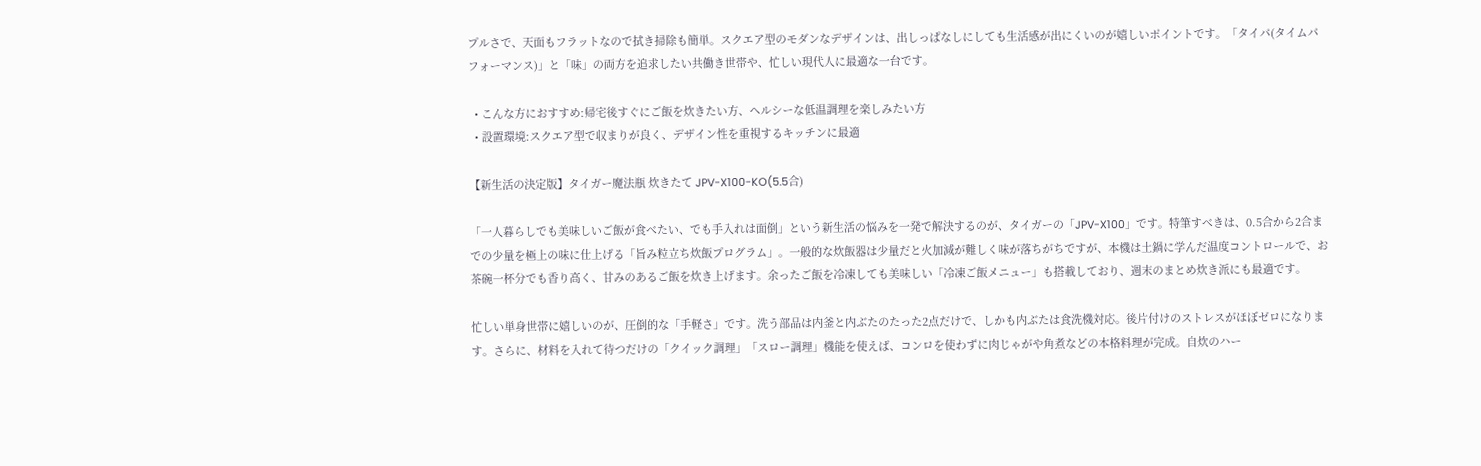プルさで、天面もフラットなので拭き掃除も簡単。スクエア型のモダンなデザインは、出しっぱなしにしても生活感が出にくいのが嬉しいポイントです。「タイパ(タイムパフォーマンス)」と「味」の両方を追求したい共働き世帯や、忙しい現代人に最適な一台です。

  • こんな方におすすめ:帰宅後すぐにご飯を炊きたい方、ヘルシーな低温調理を楽しみたい方
  • 設置環境:スクエア型で収まりが良く、デザイン性を重視するキッチンに最適

【新生活の決定版】タイガー魔法瓶 炊きたて JPV-X100-KO(5.5合)

「一人暮らしでも美味しいご飯が食べたい、でも手入れは面倒」という新生活の悩みを一発で解決するのが、タイガーの「JPV-X100」です。特筆すべきは、0.5合から2合までの少量を極上の味に仕上げる「旨み粒立ち炊飯プログラム」。一般的な炊飯器は少量だと火加減が難しく味が落ちがちですが、本機は土鍋に学んだ温度コントロールで、お茶碗一杯分でも香り高く、甘みのあるご飯を炊き上げます。余ったご飯を冷凍しても美味しい「冷凍ご飯メニュー」も搭載しており、週末のまとめ炊き派にも最適です。

忙しい単身世帯に嬉しいのが、圧倒的な「手軽さ」です。洗う部品は内釜と内ぶたのたった2点だけで、しかも内ぶたは食洗機対応。後片付けのストレスがほぼゼロになります。さらに、材料を入れて待つだけの「クイック調理」「スロー調理」機能を使えば、コンロを使わずに肉じゃがや角煮などの本格料理が完成。自炊のハー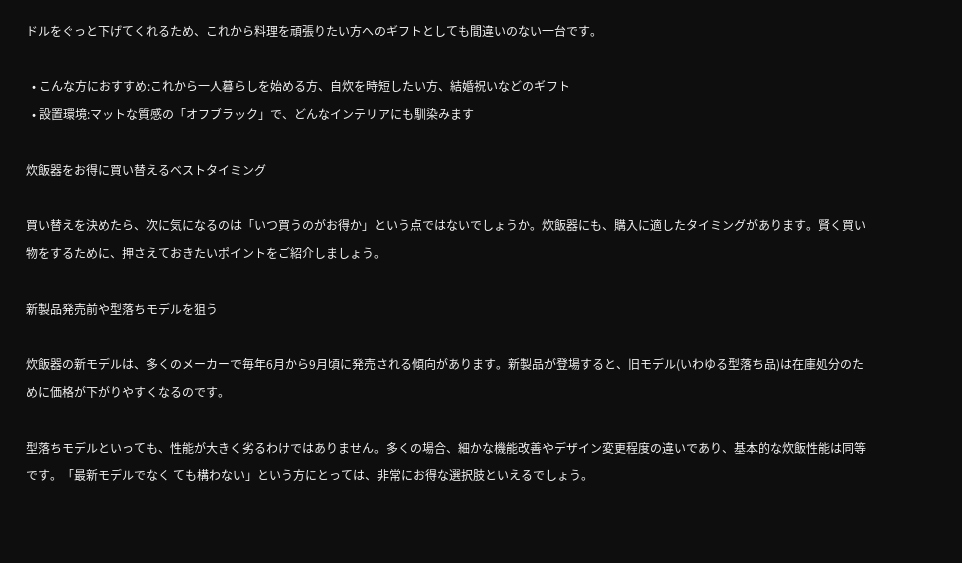ドルをぐっと下げてくれるため、これから料理を頑張りたい方へのギフトとしても間違いのない一台です。

  • こんな方におすすめ:これから一人暮らしを始める方、自炊を時短したい方、結婚祝いなどのギフト
  • 設置環境:マットな質感の「オフブラック」で、どんなインテリアにも馴染みます

炊飯器をお得に買い替えるベストタイミング

買い替えを決めたら、次に気になるのは「いつ買うのがお得か」という点ではないでしょうか。炊飯器にも、購入に適したタイミングがあります。賢く買い物をするために、押さえておきたいポイントをご紹介しましょう。

新製品発売前や型落ちモデルを狙う

炊飯器の新モデルは、多くのメーカーで毎年6月から9月頃に発売される傾向があります。新製品が登場すると、旧モデル(いわゆる型落ち品)は在庫処分のために価格が下がりやすくなるのです。

型落ちモデルといっても、性能が大きく劣るわけではありません。多くの場合、細かな機能改善やデザイン変更程度の違いであり、基本的な炊飯性能は同等です。「最新モデルでなく ても構わない」という方にとっては、非常にお得な選択肢といえるでしょう。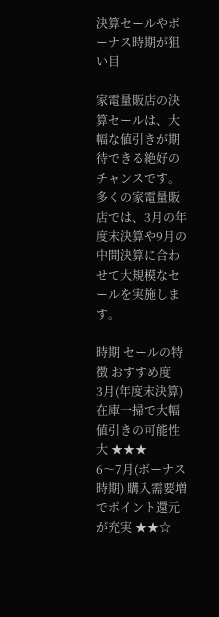決算セールやボーナス時期が狙い目

家電量販店の決算セールは、大幅な値引きが期待できる絶好のチャンスです。多くの家電量販店では、3月の年度末決算や9月の中間決算に合わせて大規模なセールを実施します。

時期 セールの特徴 おすすめ度
3月(年度末決算) 在庫一掃で大幅値引きの可能性大 ★★★
6〜7月(ボーナス時期) 購入需要増でポイント還元が充実 ★★☆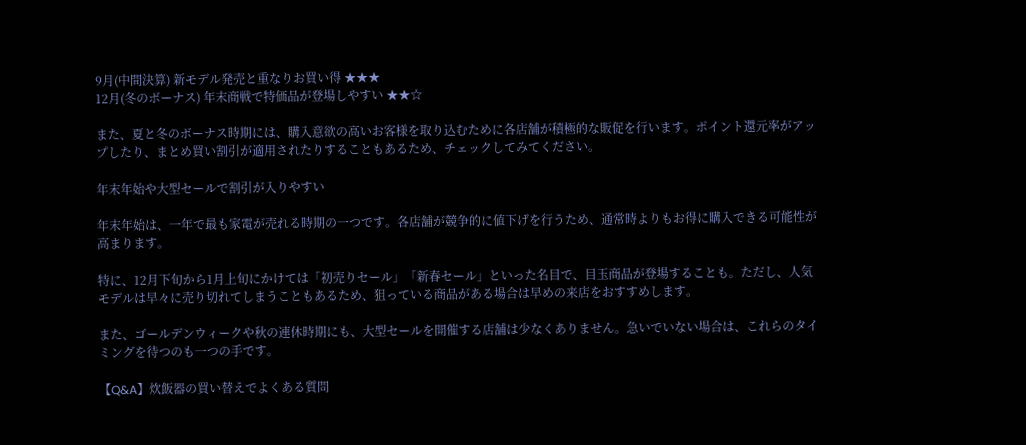9月(中間決算) 新モデル発売と重なりお買い得 ★★★
12月(冬のボーナス) 年末商戦で特価品が登場しやすい ★★☆

また、夏と冬のボーナス時期には、購入意欲の高いお客様を取り込むために各店舗が積極的な販促を行います。ポイント還元率がアップしたり、まとめ買い割引が適用されたりすることもあるため、チェックしてみてください。

年末年始や大型セールで割引が入りやすい

年末年始は、一年で最も家電が売れる時期の一つです。各店舗が競争的に値下げを行うため、通常時よりもお得に購入できる可能性が高まります。

特に、12月下旬から1月上旬にかけては「初売りセール」「新春セール」といった名目で、目玉商品が登場することも。ただし、人気モデルは早々に売り切れてしまうこともあるため、狙っている商品がある場合は早めの来店をおすすめします。

また、ゴールデンウィークや秋の連休時期にも、大型セールを開催する店舗は少なくありません。急いでいない場合は、これらのタイミングを待つのも一つの手です。

【Q&A】炊飯器の買い替えでよくある質問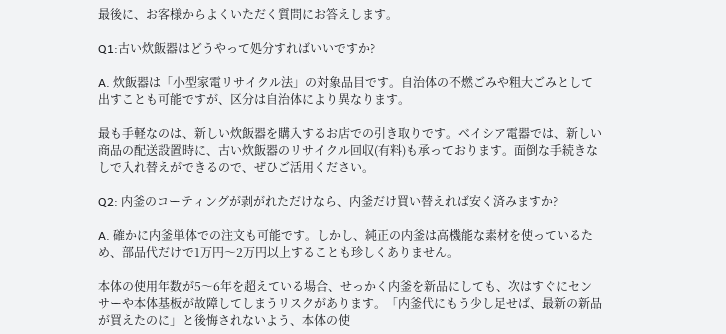最後に、お客様からよくいただく質問にお答えします。

Q1:古い炊飯器はどうやって処分すればいいですか?

A. 炊飯器は「小型家電リサイクル法」の対象品目です。自治体の不燃ごみや粗大ごみとして出すことも可能ですが、区分は自治体により異なります。

最も手軽なのは、新しい炊飯器を購入するお店での引き取りです。ベイシア電器では、新しい商品の配送設置時に、古い炊飯器のリサイクル回収(有料)も承っております。面倒な手続きなしで入れ替えができるので、ぜひご活用ください。

Q2: 内釜のコーティングが剥がれただけなら、内釜だけ買い替えれば安く済みますか?

A. 確かに内釜単体での注文も可能です。しかし、純正の内釜は高機能な素材を使っているため、部品代だけで1万円〜2万円以上することも珍しくありません。

本体の使用年数が5〜6年を超えている場合、せっかく内釜を新品にしても、次はすぐにセンサーや本体基板が故障してしまうリスクがあります。「内釜代にもう少し足せば、最新の新品が買えたのに」と後悔されないよう、本体の使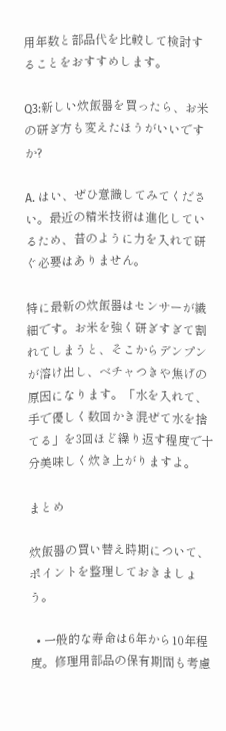用年数と部品代を比較して検討することをおすすめします。

Q3:新しい炊飯器を買ったら、お米の研ぎ方も変えたほうがいいですか?

A. はい、ぜひ意識してみてください。最近の精米技術は進化しているため、昔のように力を入れて研ぐ必要はありません。

特に最新の炊飯器はセンサーが繊細です。お米を強く研ぎすぎて割れてしまうと、そこからデンプンが溶け出し、ベチャつきや焦げの原因になります。「水を入れて、手で優しく数回かき混ぜて水を捨てる」を3回ほど繰り返す程度で十分美味しく炊き上がりますよ。

まとめ

炊飯器の買い替え時期について、ポイントを整理しておきましょう。

  • 一般的な寿命は6年から10年程度。修理用部品の保有期間も考慮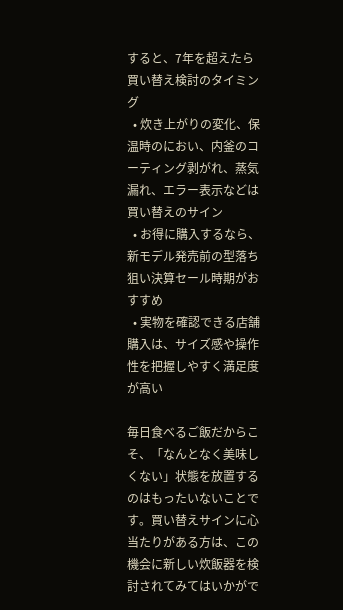すると、7年を超えたら買い替え検討のタイミング
  • 炊き上がりの変化、保温時のにおい、内釜のコーティング剥がれ、蒸気漏れ、エラー表示などは買い替えのサイン
  • お得に購入するなら、新モデル発売前の型落ち狙い決算セール時期がおすすめ
  • 実物を確認できる店舗購入は、サイズ感や操作性を把握しやすく満足度が高い

毎日食べるご飯だからこそ、「なんとなく美味しくない」状態を放置するのはもったいないことです。買い替えサインに心当たりがある方は、この機会に新しい炊飯器を検討されてみてはいかがで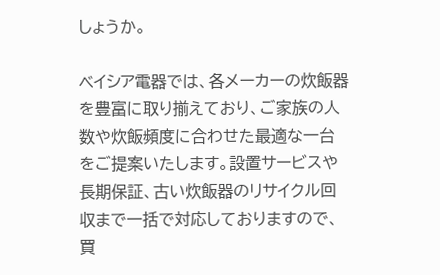しょうか。

ベイシア電器では、各メーカーの炊飯器を豊富に取り揃えており、ご家族の人数や炊飯頻度に合わせた最適な一台をご提案いたします。設置サービスや長期保証、古い炊飯器のリサイクル回収まで一括で対応しておりますので、買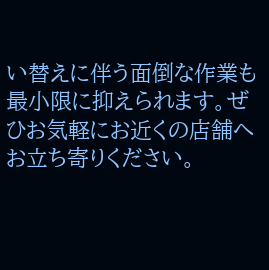い替えに伴う面倒な作業も最小限に抑えられます。ぜひお気軽にお近くの店舗へお立ち寄りください。